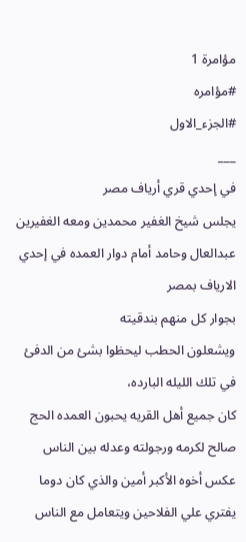مؤامرة 1
#مؤامره
#الجزء_الاول
___
في إحدي قري أرياف مصر
يجلس شيخ الغفير محمدين ومعه الغفيرين
عبدالعال وحامد أمام دوار العمده في إحدي الارياف بمصر
بجوار كل منهم بندقيته
ويشعلون الحطب ليحظوا بشئ من الدفئ في تلك الليله البارده،
كان جميع أهل القريه يحبون العمده الحج صالح لكرمه ورجولته وعدله بين الناس عكس أخوه الأكبر أمين والذي كان دوما يفتري علي الفلاحين ويتعامل مع الناس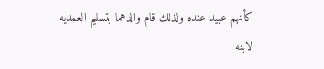كأنهم عبيد عنده ولذلك قام والدهما بتسليم العمديه لابنه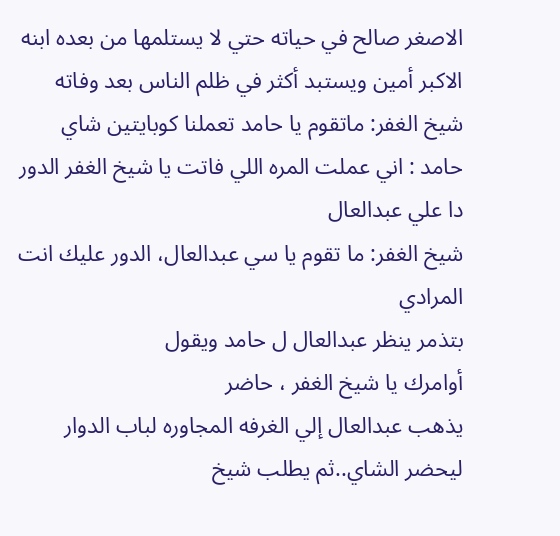الاصغر صالح في حياته حتي لا يستلمها من بعده ابنه الاكبر أمين ويستبد أكثر في ظلم الناس بعد وفاته
شيخ الغفر: ماتقوم يا حامد تعملنا كوبايتين شاي
حامد : اني عملت المره اللي فاتت يا شيخ الغفر الدور دا علي عبدالعال
شيخ الغفر: ما تقوم يا سي عبدالعال، الدور عليك انت المرادي
بتذمر ينظر عبدالعال ل حامد ويقول
أوامرك يا شيخ الغفر ، حاضر
يذهب عبدالعال إلي الغرفه المجاوره لباب الدوار ليحضر الشاي..ثم يطلب شيخ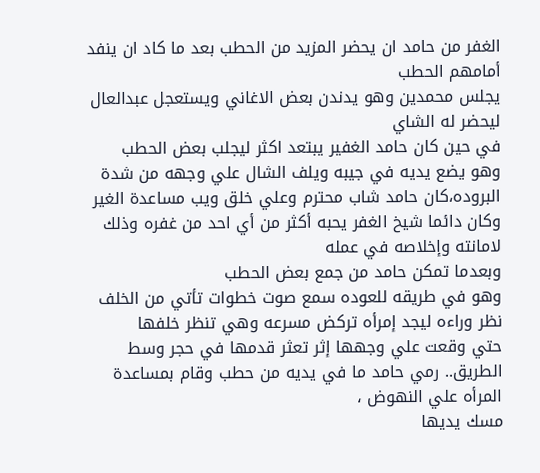الغفر من حامد ان يحضر المزيد من الحطب بعد ما كاد ان ينفد أمامهم الحطب
يجلس محمدين وهو يدندن بعض الاغاني ويستعجل عبدالعال ليحضر له الشاي
في حين كان حامد الغفير يبتعد اكثر ليجلب بعض الحطب
وهو يضع يديه في جيبه ويلف الشال علي وجهه من شدة البروده،كان حامد شاب محترم وعلي خلق ويب مساعدة الغير وكان دائما شيخ الغفر يحبه أكثر من أي احد من غفره وذلك لامانته وإخلاصه في عمله
وبعدما تمكن حامد من جمع بعض الحطب
وهو في طريقه للعوده سمع صوت خطوات تأتي من الخلف
نظر وراءه ليجد إمرأه تركض مسرعه وهي تنظر خلفها
حتي وقعت علي وجهها إثر تعثر قدمها في حجر وسط الطريق.. رمي حامد ما في يديه من حطب وقام بمساعدة المرأه علي النهوض ،
مسك يديها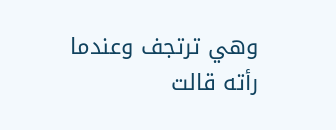وهي ترتجف وعندما رأته قالت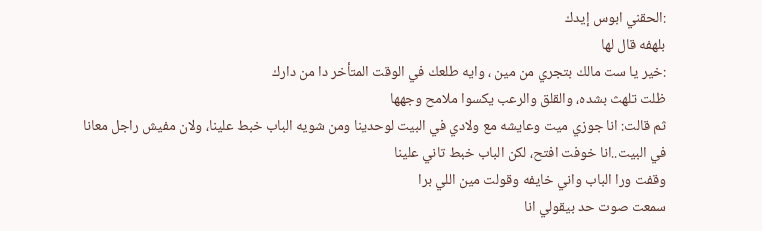:الحقني ابوس إيدك
بلهفه قال لها
:خير يا ست مالك بتجري من مين ، وايه طلعك في الوقت المتأخر دا من دارك
ظلت تلهث بشده، والقلق والرعب يكسوا ملامح وجهها
ثم قالت: انا جوزي ميت وعايشه مع ولادي في البيت لوحدينا ومن شويه الباب خبط علينا، ولان مفيش راجل معانا في البيت..انا خوفت افتح، لكن الباب خبط تاني علينا
وقفت ورا الباب واني خايفه وقولت مين اللي برا
سمعت صوت حد بيقولي انا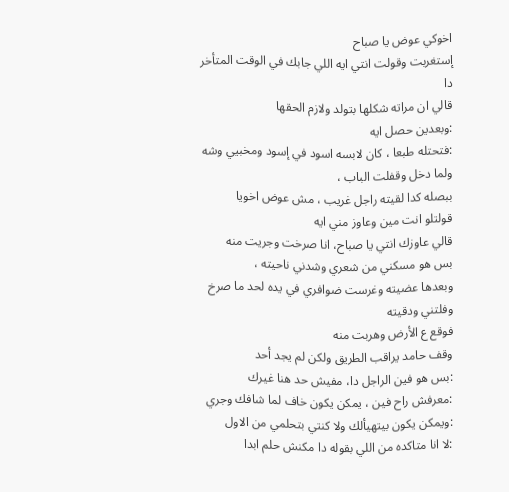اخوكي عوض يا صباح
إستغربت وقولت انتي ايه اللي جابك في الوقت المتأخر دا
قالي ان مراته شكلها بتولد ولازم الحقها
:وبعدين حصل ايه
:فتحتله طبعا ، كان لابسه اسود في إسود ومخبيي وشه
ولما دخل وقفلت الباب ،
ببصله كدا لقيته راجل غريب ، مش عوض اخويا
قولتلو انت مين وعاوز مني ايه
قالي عاوزك انتي يا صباح، انا صرخت وجريت منه
بس هو مسكني من شعري وشدني ناحيته ،
وبعدها عضيته وغرست ضوافري في يده لحد ما صرخ وفلتني ودقيته
فوقع ع الأرض وهربت منه
وقف حامد يراقب الطريق ولكن لم يجد أحد
:بس هو فين الراجل دا، مفيش حد هنا غيرك
:معرفش راح فين ، يمكن يكون خاف لما شافك وجري
:ويمكن يكون بيتهيألك ولا كنتي بتحلمي من الاول
:لا انا متاكده من اللي بقوله دا مكنش حلم ابدا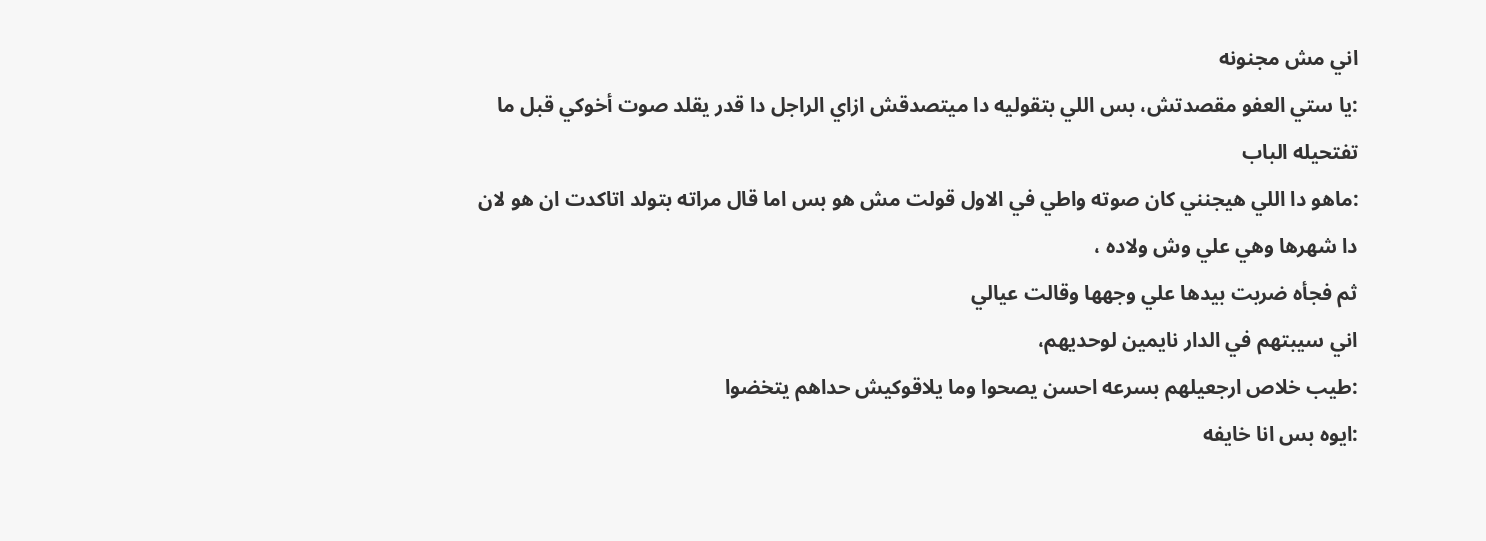اني مش مجنونه
:يا ستي العفو مقصدتش، بس اللي بتقوليه دا ميتصدقش ازاي الراجل دا قدر يقلد صوت أخوكي قبل ما تفتحيله الباب
:ماهو دا اللي هيجنني كان صوته واطي في الاول قولت مش هو بس اما قال مراته بتولد اتاكدت ان هو لان دا شهرها وهي علي وش ولاده ،
ثم فجأه ضربت بيدها علي وجهها وقالت عيالي
اني سيبتهم في الدار نايمين لوحديهم،
:طيب خلاص ارجعيلهم بسرعه احسن يصحوا وما يلاقوكيش حداهم يتخضوا
:ايوه بس انا خايفه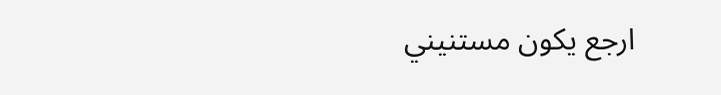ارجع يكون مستنيني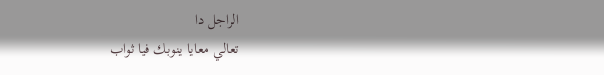الراجل دا
تعالي معايا ينوبك فيا ثواب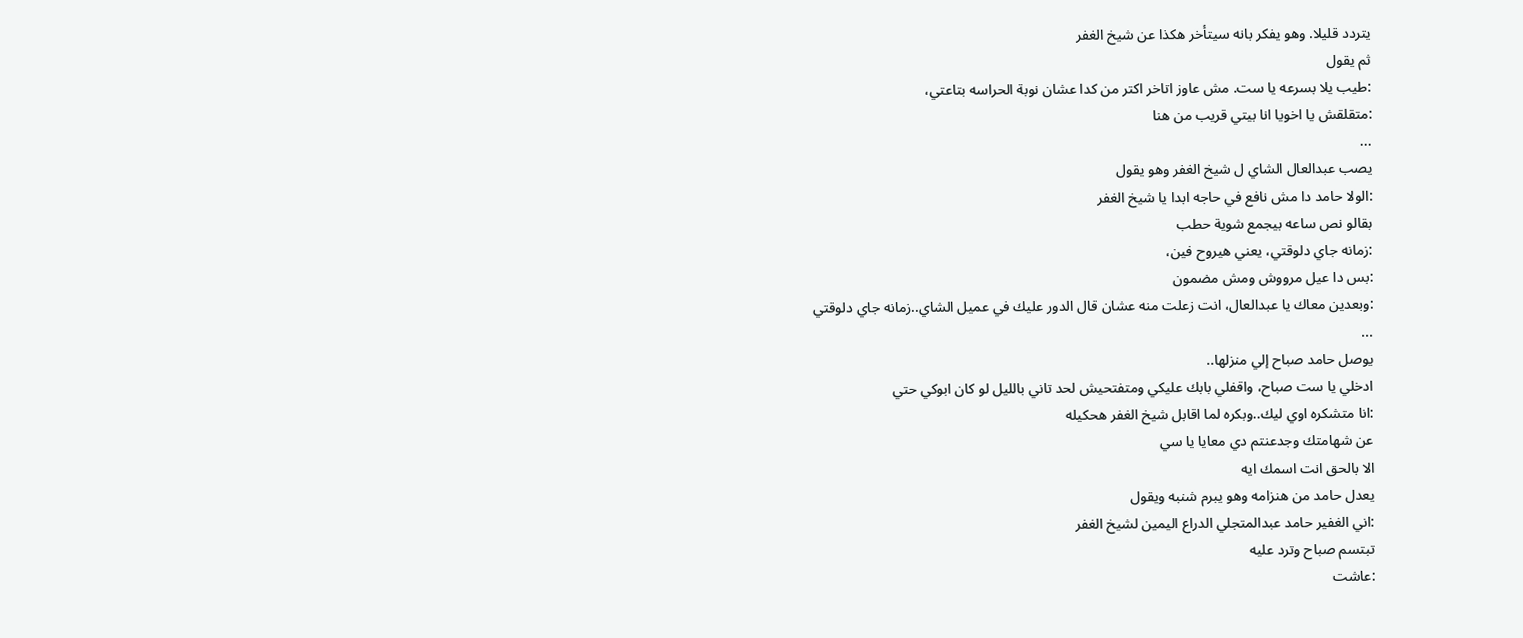يتردد قليلا. وهو يفكر بانه سيتأخر هكذا عن شيخ الغفر
ثم يقول
:طيب يلا بسرعه يا ست. مش عاوز اتاخر اكتر من كدا عشان نوبة الحراسه بتاعتي،
:متقلقش يا اخويا انا بيتي قريب من هنا
...
يصب عبدالعال الشاي ل شيخ الغفر وهو يقول
:الولا حامد دا مش نافع في حاجه ابدا يا شيخ الغفر
بقالو نص ساعه بيجمع شوية حطب
:زمانه جاي دلوقتي، يعني هيروح فين،
:بس دا عيل مرووش ومش مضمون
:وبعدين معاك يا عبدالعال، انت زعلت منه عشان قال الدور عليك في عميل الشاي..زمانه جاي دلوقتي
...
يوصل حامد صباح إلي منزلها..
ادخلي يا ست صباح، واقفلي بابك عليكي ومتفتحيش لحد تاني بالليل لو كان ابوكي حتي
:انا متشكره اوي ليك..وبكره لما اقابل شيخ الغفر هحكيله
عن شهامتك وجدعنتم دي معايا يا سي
الا بالحق انت اسمك ايه
يعدل حامد من هنزامه وهو يبرم شنبه ويقول
:اني الغفير حامد عبدالمتجلي الدراع اليمين لشيخ الغفر
تبتسم صباح وترد عليه
:عاشت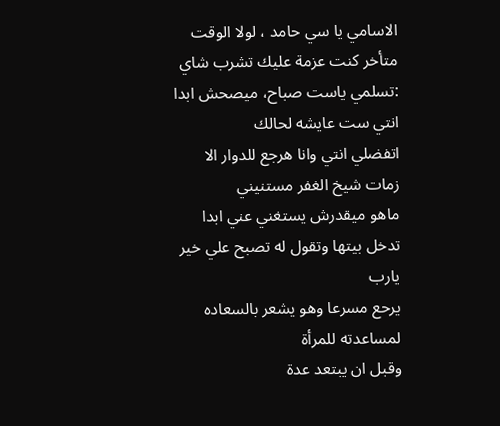الاسامي يا سي حامد ، لولا الوقت متأخر كنت عزمة عليك تشرب شاي
:تسلمي ياست صباح، ميصحش ابدا انتي ست عايشه لحالك
اتفضلي انتي وانا هرجع للدوار الا زمات شيخ الغفر مستنيني
ماهو ميقدرش يستغني عني ابدا
تدخل بيتها وتقول له تصبح علي خير يارب
يرحع مسرعا وهو يشعر بالسعاده لمساعدته للمرأة
وقبل ان يبتعد عدة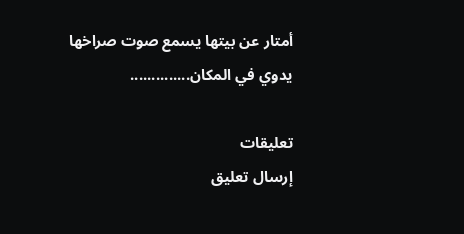أمتار عن بيتها يسمع صوت صراخها
يدوي في المكان..............

تعليقات
إرسال تعليق